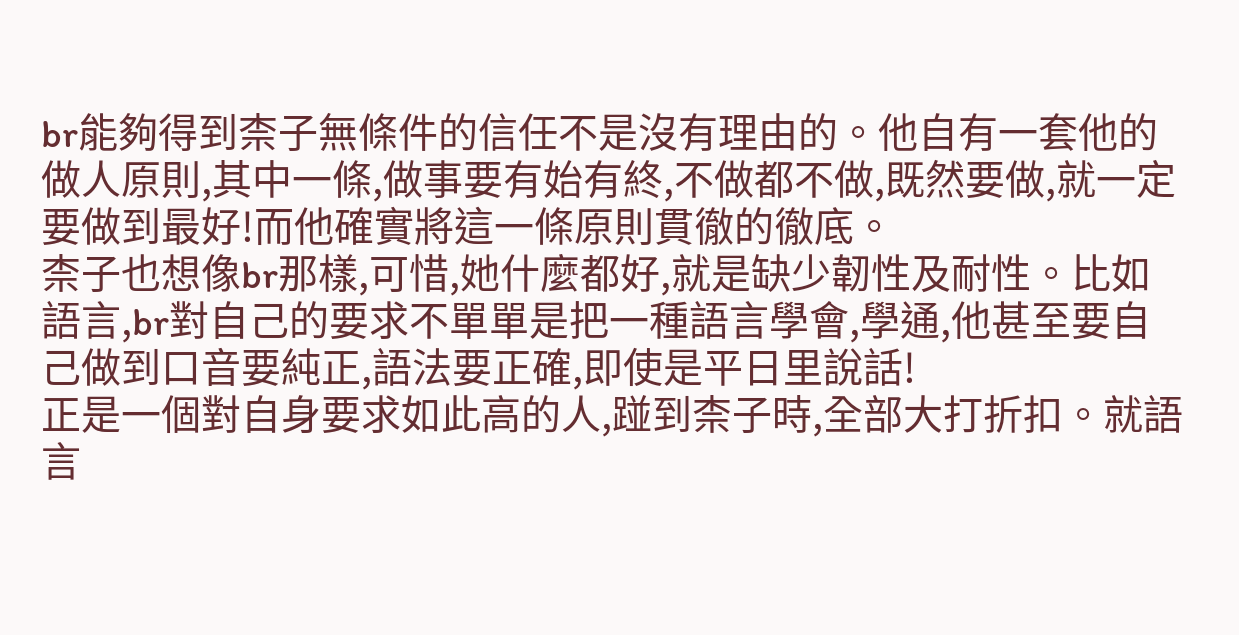br能夠得到柰子無條件的信任不是沒有理由的。他自有一套他的做人原則,其中一條,做事要有始有終,不做都不做,既然要做,就一定要做到最好!而他確實將這一條原則貫徹的徹底。
柰子也想像br那樣,可惜,她什麼都好,就是缺少韌性及耐性。比如語言,br對自己的要求不單單是把一種語言學會,學通,他甚至要自己做到口音要純正,語法要正確,即使是平日里說話!
正是一個對自身要求如此高的人,踫到柰子時,全部大打折扣。就語言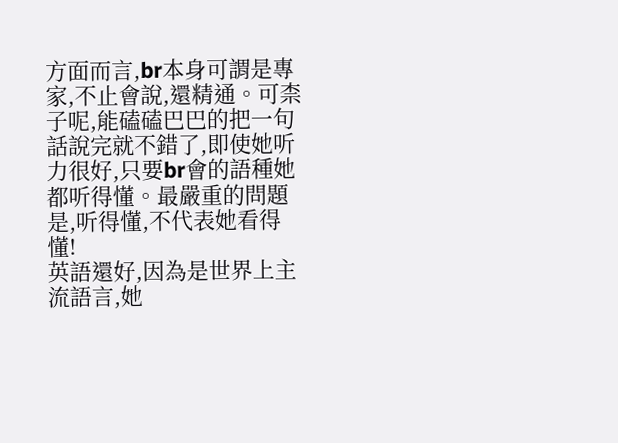方面而言,br本身可謂是專家,不止會說,還精通。可柰子呢,能磕磕巴巴的把一句話說完就不錯了,即使她听力很好,只要br會的語種她都听得懂。最嚴重的問題是,听得懂,不代表她看得懂!
英語還好,因為是世界上主流語言,她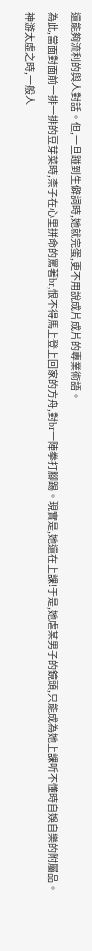還能夠流利的與人對話。但,一旦踫到生僻詞時,她就完蛋,更不用說成片成片的專業術語。
為此,當面對面前一排一排的豆芽菜時,柰子在心里拼命的罵著br,恨不得馬上登上回家的方舟,對br一陣拳打腳踢。現實是,她還在上課!于是,她虐某男子的鏡頭,只能成為她上課听不懂時自娛自樂的附屬品。
神游太虛之時,一般人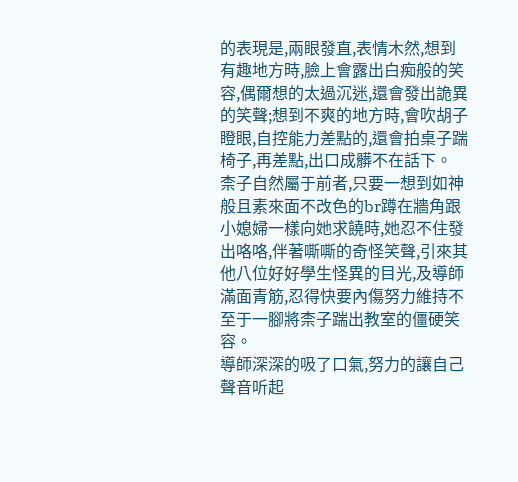的表現是,兩眼發直,表情木然,想到有趣地方時,臉上會露出白痴般的笑容,偶爾想的太過沉迷,還會發出詭異的笑聲;想到不爽的地方時,會吹胡子瞪眼,自控能力差點的,還會拍桌子踹椅子,再差點,出口成髒不在話下。
柰子自然屬于前者,只要一想到如神般且素來面不改色的br蹲在牆角跟小媳婦一樣向她求饒時,她忍不住發出咯咯,伴著嘶嘶的奇怪笑聲,引來其他八位好好學生怪異的目光,及導師滿面青筋,忍得快要內傷努力維持不至于一腳將柰子踹出教室的僵硬笑容。
導師深深的吸了口氣,努力的讓自己聲音听起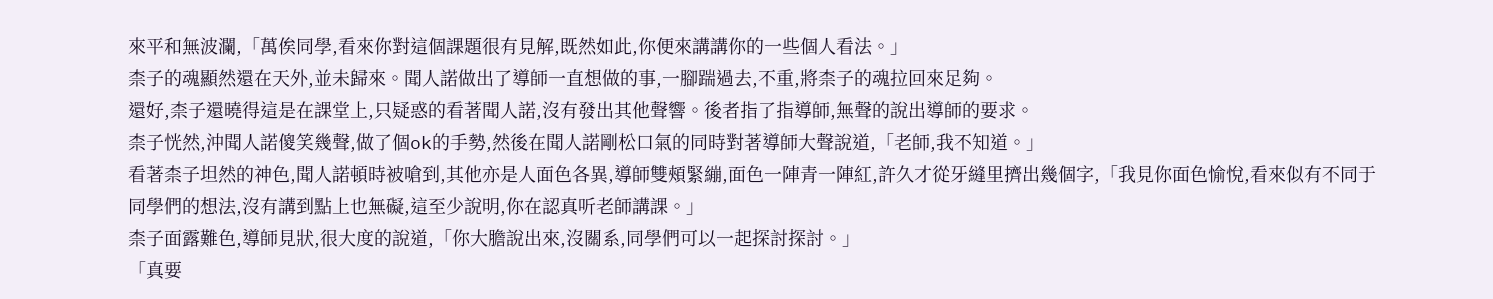來平和無波瀾,「萬俟同學,看來你對這個課題很有見解,既然如此,你便來講講你的一些個人看法。」
柰子的魂顯然還在天外,並未歸來。聞人諾做出了導師一直想做的事,一腳踹過去,不重,將柰子的魂拉回來足夠。
還好,柰子還曉得這是在課堂上,只疑惑的看著聞人諾,沒有發出其他聲響。後者指了指導師,無聲的說出導師的要求。
柰子恍然,沖聞人諾傻笑幾聲,做了個ok的手勢,然後在聞人諾剛松口氣的同時對著導師大聲說道,「老師,我不知道。」
看著柰子坦然的神色,聞人諾頓時被嗆到,其他亦是人面色各異,導師雙頰緊繃,面色一陣青一陣紅,許久才從牙縫里擠出幾個字,「我見你面色愉悅,看來似有不同于同學們的想法,沒有講到點上也無礙,這至少說明,你在認真听老師講課。」
柰子面露難色,導師見狀,很大度的說道,「你大膽說出來,沒關系,同學們可以一起探討探討。」
「真要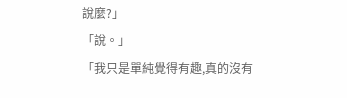說麼?」
「說。」
「我只是單純覺得有趣,真的沒有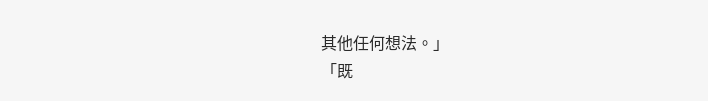其他任何想法。」
「既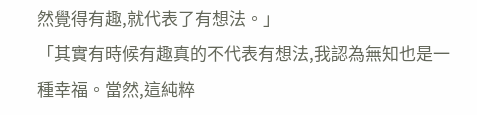然覺得有趣,就代表了有想法。」
「其實有時候有趣真的不代表有想法,我認為無知也是一種幸福。當然,這純粹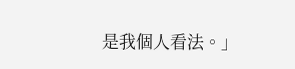是我個人看法。」